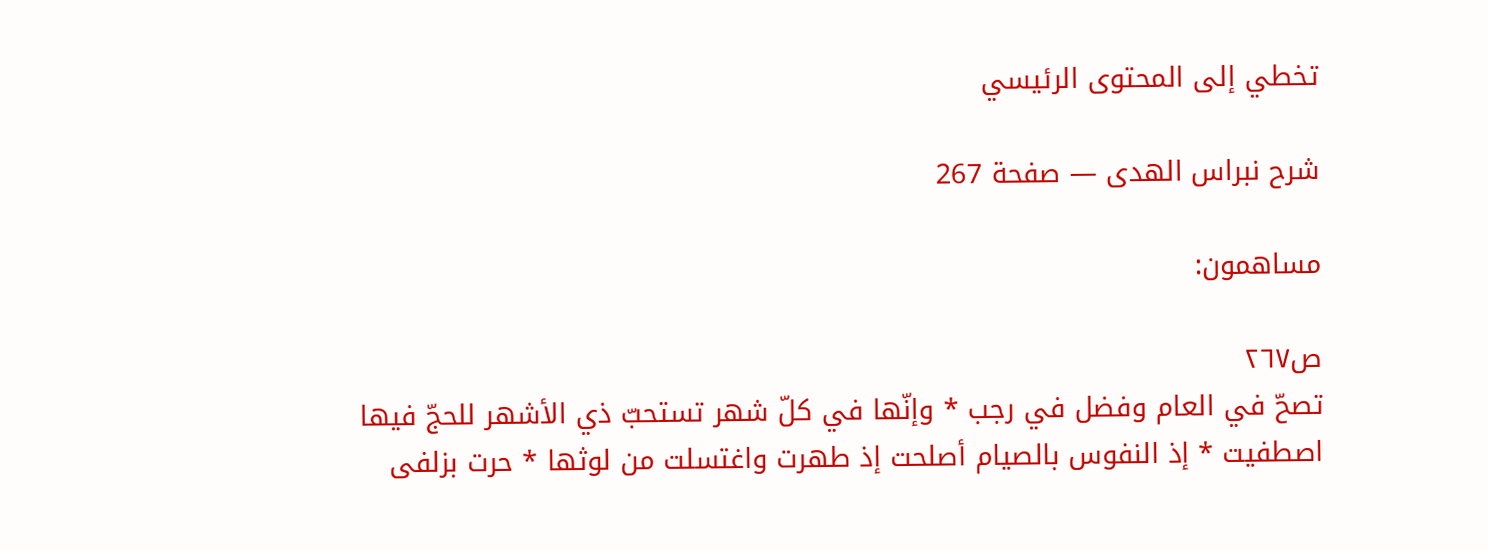تخطي إلى المحتوى الرئيسي

شرح نبراس الهدى — صفحة 267

مساهمون:

ص٢٦٧
تصحّ في العام وفضل في رجب * وإنّها في كلّ شهر تستحبّ ذي الأشهر للحجّ فيها اصطفيت * إذ النفوس بالصيام أصلحت إذ طهرت واغتسلت من لوثها * حرت بزلفى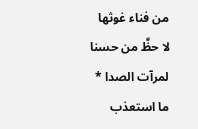من فناء غوثها لا حظَّ من حسنا لمرآت الصدا * ما استعذب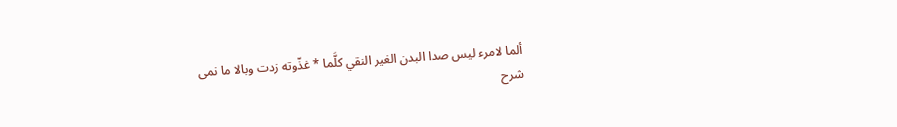ألما لامرء ليس صدا البدن الغير النقي كلَّما * غذّوته زدت وبالا ما نمى
شرح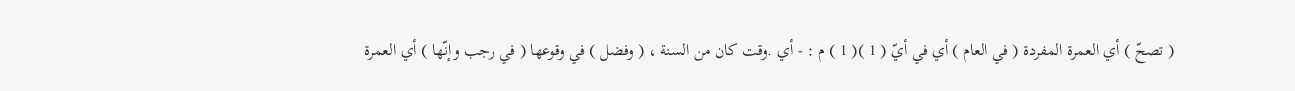( تصحّ ) أي العمرة المفردة ( في العام ) أي في أيّ ( 1 )( 1 ) م : - أي .وقت كان من السنة ، ( وفضل ) في وقوعها ( في رجب وإنّها ) أي العمرة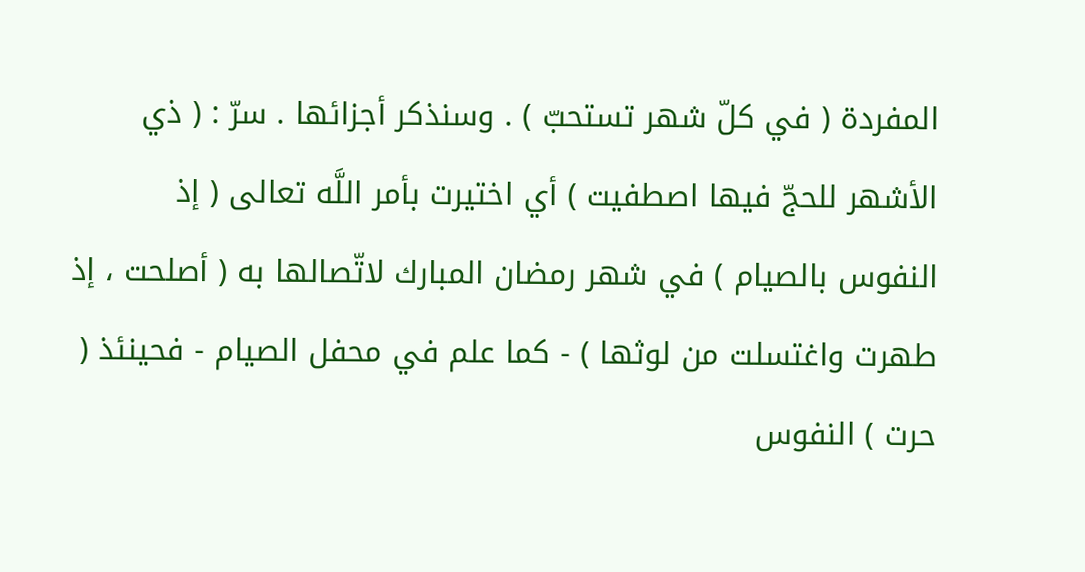المفردة ( في كلّ شهر تستحبّ ) . وسنذكر أجزائها . سرّ : ( ذي الأشهر للحجّ فيها اصطفيت ) أي اختيرت بأمر اللَّه تعالى ( إذ النفوس بالصيام ) في شهر رمضان المبارك لاتّصالها به ( أصلحت ، إذ طهرت واغتسلت من لوثها ) - كما علم في محفل الصيام - فحينئذ ( حرت ) النفوس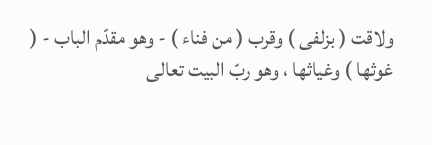ولاقت ( بزلفى ) وقرب ( من فناء ) - وهو مقدّم الباب - ( غوثها ) وغياثها ، وهو ربّ البيت تعالى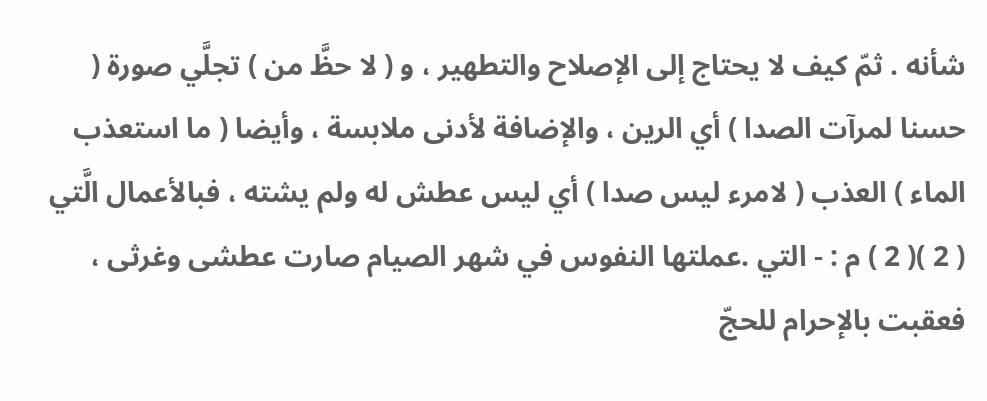شأنه . ثمّ كيف لا يحتاج إلى الإصلاح والتطهير ، و ( لا حظَّ من ) تجلَّي صورة ( حسنا لمرآت الصدا ) أي الرين ، والإضافة لأدنى ملابسة ، وأيضا ( ما استعذب الماء ) العذب ( لامرء ليس صدا ) أي ليس عطش له ولم يشته ، فبالأعمال الَّتي ( 2 )( 2 ) م : - التي .عملتها النفوس في شهر الصيام صارت عطشى وغرثى ، فعقبت بالإحرام للحجّ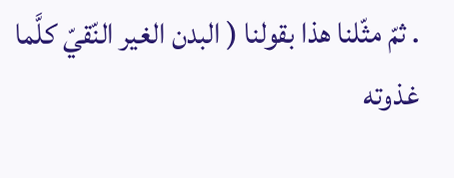. ثمّ مثّلنا هذا بقولنا ( البدن الغير النّقيّ كلَّما غذوته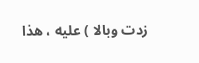زدت وبالا ) عليه ، هذا